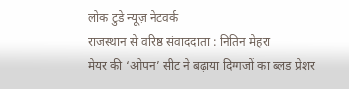लोक टुडे न्यूज़ नेटवर्क
राजस्थान से वरिष्ठ संवाददाता : नितिन मेहरा
मेयर की ‘ओपन’ सीट ने बढ़ाया दिग्गजों का ब्लड प्रेशर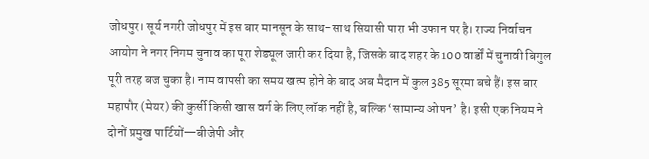जोधपुर। सूर्य नगरी जोधपुर में इस बार मानसून के साथ-साथ सियासी पारा भी उफान पर है। राज्य निर्वाचन आयोग ने नगर निगम चुनाव का पूरा शेड्यूल जारी कर दिया है, जिसके बाद शहर के 100 वार्डों में चुनावी बिगुल पूरी तरह बज चुका है। नाम वापसी का समय खत्म होने के बाद अब मैदान में कुल 385 सूरमा बचे हैं। इस बार महापौर (मेयर) की कुर्सी किसी खास वर्ग के लिए लॉक नहीं है, बल्कि ‘सामान्य ओपन’ है। इसी एक नियम ने दोनों प्रमुख पार्टियों—बीजेपी और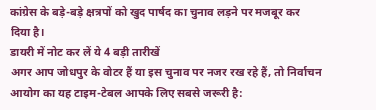कांग्रेस के बड़े-बड़े क्षत्रपों को खुद पार्षद का चुनाव लड़ने पर मजबूर कर दिया है।
डायरी में नोट कर लें ये 4 बड़ी तारीखें
अगर आप जोधपुर के वोटर हैं या इस चुनाव पर नजर रख रहे हैं, तो निर्वाचन आयोग का यह टाइम-टेबल आपके लिए सबसे जरूरी है: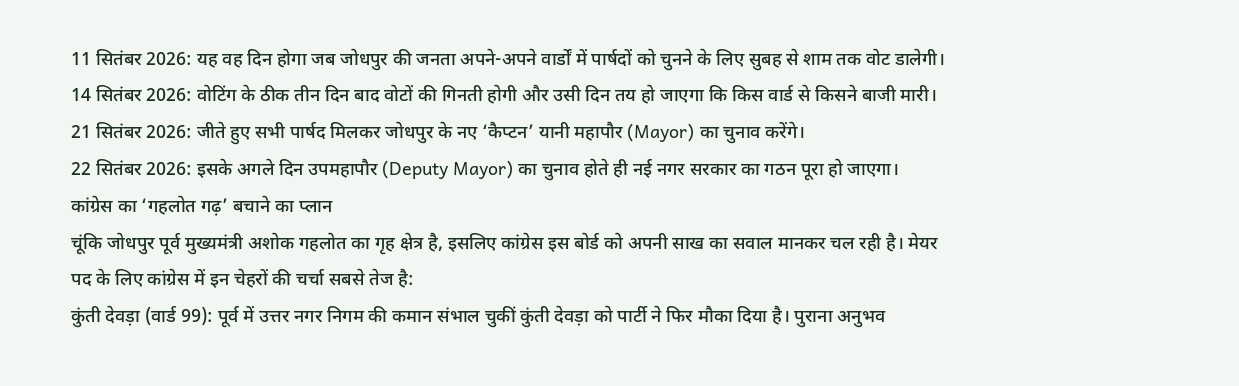11 सितंबर 2026: यह वह दिन होगा जब जोधपुर की जनता अपने-अपने वार्डों में पार्षदों को चुनने के लिए सुबह से शाम तक वोट डालेगी।
14 सितंबर 2026: वोटिंग के ठीक तीन दिन बाद वोटों की गिनती होगी और उसी दिन तय हो जाएगा कि किस वार्ड से किसने बाजी मारी।
21 सितंबर 2026: जीते हुए सभी पार्षद मिलकर जोधपुर के नए ‘कैप्टन’ यानी महापौर (Mayor) का चुनाव करेंगे।
22 सितंबर 2026: इसके अगले दिन उपमहापौर (Deputy Mayor) का चुनाव होते ही नई नगर सरकार का गठन पूरा हो जाएगा।
कांग्रेस का ‘गहलोत गढ़’ बचाने का प्लान
चूंकि जोधपुर पूर्व मुख्यमंत्री अशोक गहलोत का गृह क्षेत्र है, इसलिए कांग्रेस इस बोर्ड को अपनी साख का सवाल मानकर चल रही है। मेयर पद के लिए कांग्रेस में इन चेहरों की चर्चा सबसे तेज है:
कुंती देवड़ा (वार्ड 99): पूर्व में उत्तर नगर निगम की कमान संभाल चुकीं कुंती देवड़ा को पार्टी ने फिर मौका दिया है। पुराना अनुभव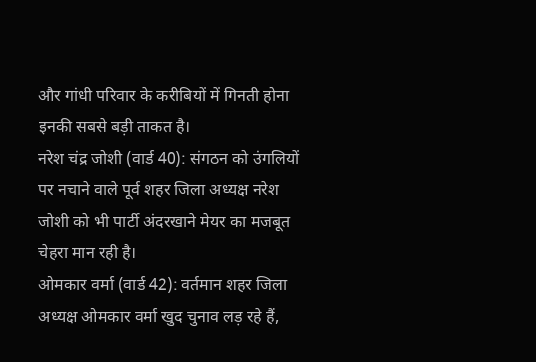और गांधी परिवार के करीबियों में गिनती होना इनकी सबसे बड़ी ताकत है।
नरेश चंद्र जोशी (वार्ड 40): संगठन को उंगलियों पर नचाने वाले पूर्व शहर जिला अध्यक्ष नरेश जोशी को भी पार्टी अंदरखाने मेयर का मजबूत चेहरा मान रही है।
ओमकार वर्मा (वार्ड 42): वर्तमान शहर जिला अध्यक्ष ओमकार वर्मा खुद चुनाव लड़ रहे हैं,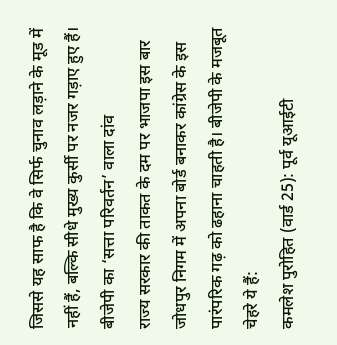जिससे यह साफ है कि वे सिर्फ चुनाव लड़ाने के मूड में नहीं हैं, बल्कि सीधे मुख्य कुर्सी पर नजर गड़ाए हुए हैं।
बीजेपी का ‘सत्ता परिवर्तन’ वाला दांव
राज्य सरकार की ताकत के दम पर भाजपा इस बार जोधपुर निगम में अपना बोर्ड बनाकर कांग्रेस के इस पारंपरिक गढ़ को ढहाना चाहती है। बीजेपी के मजबूत चेहरे ये हैं:
कमलेश पुरोहित (वार्ड 25): पूर्व यूआईटी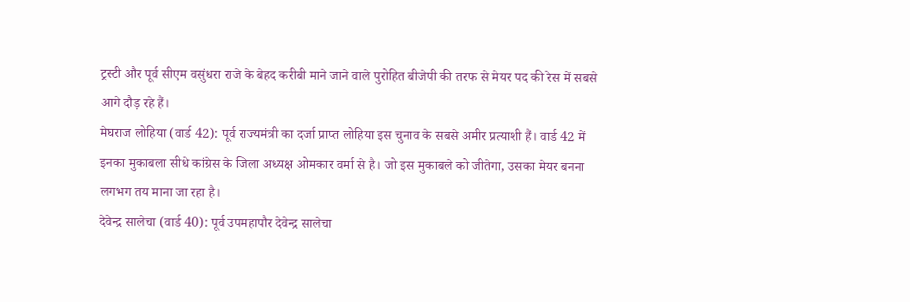ट्रस्टी और पूर्व सीएम वसुंधरा राजे के बेहद करीबी माने जाने वाले पुरोहित बीजेपी की तरफ से मेयर पद की रेस में सबसे आगे दौड़ रहे हैं।
मेघराज लोहिया (वार्ड 42): पूर्व राज्यमंत्री का दर्जा प्राप्त लोहिया इस चुनाव के सबसे अमीर प्रत्याशी हैं। वार्ड 42 में इनका मुकाबला सीधे कांग्रेस के जिला अध्यक्ष ओमकार वर्मा से है। जो इस मुकाबले को जीतेगा, उसका मेयर बनना लगभग तय माना जा रहा है।
देवेन्द्र सालेचा (वार्ड 40): पूर्व उपमहापौर देवेन्द्र सालेचा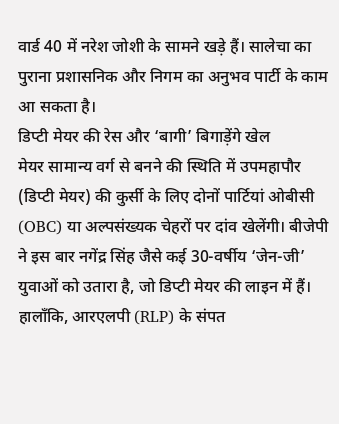वार्ड 40 में नरेश जोशी के सामने खड़े हैं। सालेचा का पुराना प्रशासनिक और निगम का अनुभव पार्टी के काम आ सकता है।
डिप्टी मेयर की रेस और ‘बागी’ बिगाड़ेंगे खेल
मेयर सामान्य वर्ग से बनने की स्थिति में उपमहापौर (डिप्टी मेयर) की कुर्सी के लिए दोनों पार्टियां ओबीसी (OBC) या अल्पसंख्यक चेहरों पर दांव खेलेंगी। बीजेपी ने इस बार नगेंद्र सिंह जैसे कई 30-वर्षीय ‘जेन-जी’ युवाओं को उतारा है, जो डिप्टी मेयर की लाइन में हैं।
हालाँकि, आरएलपी (RLP) के संपत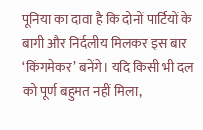पूनिया का दावा है कि दोनों पार्टियों के बागी और निर्दलीय मिलकर इस बार ‘किंगमेकर’ बनेंगे। यदि किसी भी दल को पूर्ण बहुमत नहीं मिला,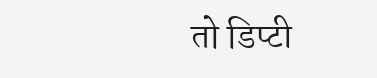तो डिप्टी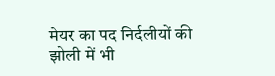मेयर का पद निर्दलीयों की झोली में भी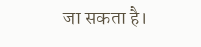जा सकता है।